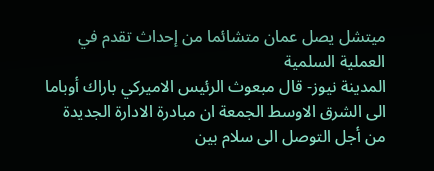ميتشل يصل عمان متشائما من إحداث تقدم في العملية السلمية
المدينة نيوز- قال مبعوث الرئيس الاميركي باراك أوباما الى الشرق الاوسط الجمعة ان مبادرة الادارة الجديدة من أجل التوصل الى سلام بين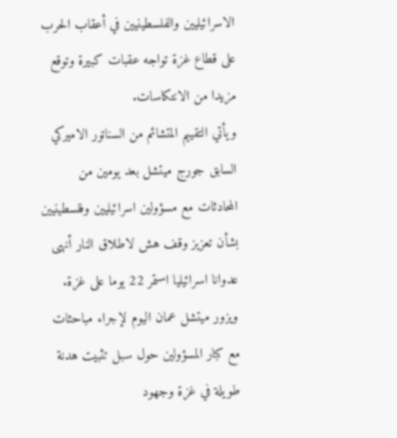الاسرائيليين والفلسطينيين في أعقاب الحرب على قطاع غزة تواجه عقبات كبيرة وتوقع مزيدا من الانتكاسات.
ويأتي التقييم المتشائم من السناتور الاميركي السابق جورج ميتشل بعد يومين من المحادثات مع مسؤولين اسرائيليين وفلسطينيين بشأن تعزيز وقف هش لاطلاق النار أنهى عدوانا اسرائيليا استمر 22 يوما على غزة.
ويزور ميتشل عمان اليوم لإجراء مباحثات مع كبار المسؤولين حول سبل تثبيت هدنة طويلة في غزة وجهود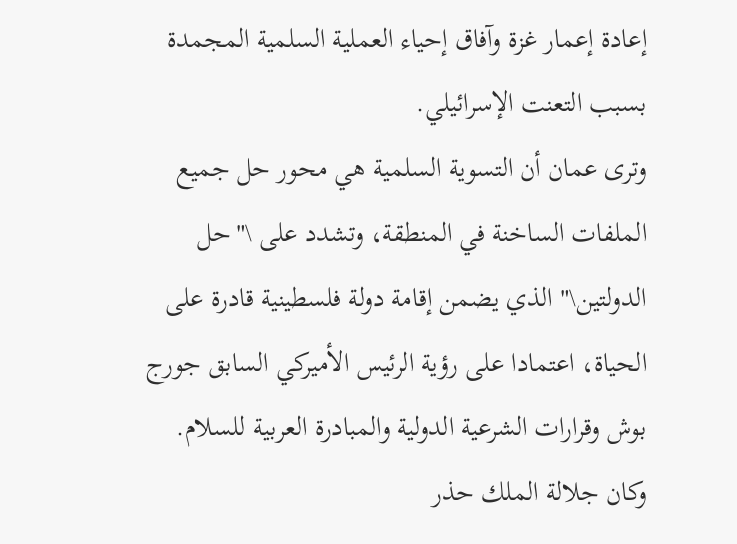إعادة إعمار غزة وآفاق إحياء العملية السلمية المجمدة بسبب التعنت الإسرائيلي.
وترى عمان أن التسوية السلمية هي محور حل جميع الملفات الساخنة في المنطقة، وتشدد على \"حل الدولتين\" الذي يضمن إقامة دولة فلسطينية قادرة على الحياة، اعتمادا على رؤية الرئيس الأميركي السابق جورج بوش وقرارات الشرعية الدولية والمبادرة العربية للسلام.
وكان جلالة الملك حذر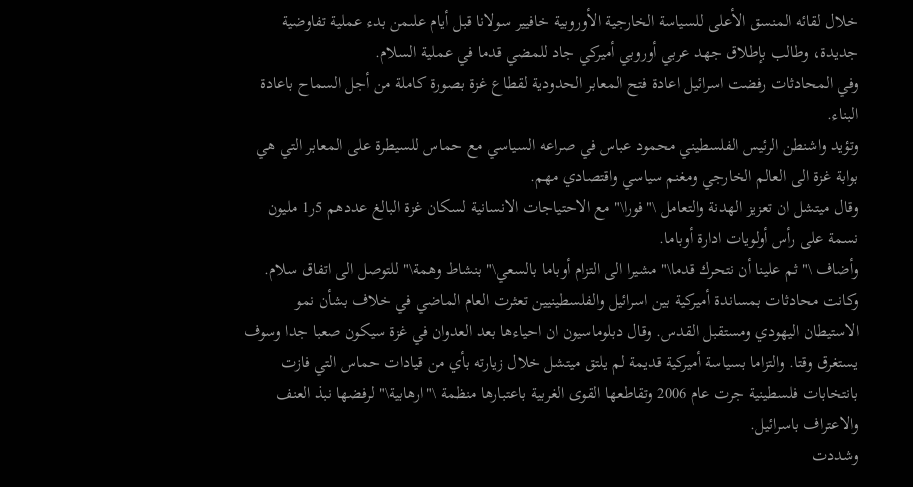خلال لقائه المنسق الأعلى للسياسة الخارجية الأوروبية خافيير سولانا قبل أيام علىمن بدء عملية تفاوضية جديدة، وطالب بإطلاق جهد عربي أوروبي أميركي جاد للمضي قدما في عملية السلام.
وفي المحادثات رفضت اسرائيل اعادة فتح المعابر الحدودية لقطاع غزة بصورة كاملة من أجل السماح باعادة البناء.
وتؤيد واشنطن الرئيس الفلسطيني محمود عباس في صراعه السياسي مع حماس للسيطرة على المعابر التي هي بوابة غزة الى العالم الخارجي ومغنم سياسي واقتصادي مهم.
وقال ميتشل ان تعزيز الهدنة والتعامل \"فورا\" مع الاحتياجات الانسانية لسكان غزة البالغ عددهم 5ر1 مليون نسمة على رأس أولويات ادارة أوباما.
وأضاف \"ثم علينا أن نتحرك قدما\" مشيرا الى التزام أوباما بالسعي\" بنشاط وهمة\" للتوصل الى اتفاق سلام.
وكانت محادثات بمساندة أميركية بين اسرائيل والفلسطينيين تعثرت العام الماضي في خلاف بشأن نمو الاستيطان اليهودي ومستقبل القدس. وقال دبلوماسيون ان احياءها بعد العدوان في غزة سيكون صعبا جدا وسوف يستغرق وقتا. والتزاما بسياسة أميركية قديمة لم يلتق ميتشل خلال زيارته بأي من قيادات حماس التي فازت بانتخابات فلسطينية جرت عام 2006 وتقاطعها القوى الغربية باعتبارها منظمة \"ارهابية\" لرفضها نبذ العنف والاعتراف باسرائيل.
وشددت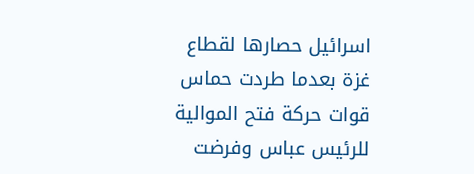اسرائيل حصارها لقطاع غزة بعدما طردت حماس قوات حركة فتح الموالية للرئيس عباس وفرضت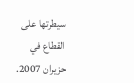سيطرتها على القطاع في حزيران 2007.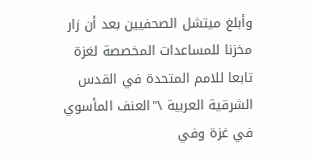وأبلغ ميتشل الصحفيين بعد أن زار مخزنا للمساعدات المخصصة لغزة تابعا للامم المتحدة في القدس الشرقية العربية \"العنف المأسوي في غزة وفي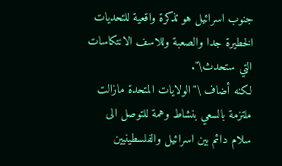جنوب اسرائيل هو تذكرة واقعية للتحديات الخطيرة جدا والصعبة وللاسف الانتكاسات التي ستحدث\".
لكنه أضاف \"الولايات المتحدة مازالت ملتزمة بالسعي بنشاط وهمة للتوصل الى سلام دائم بين اسرائيل والفلسطينيين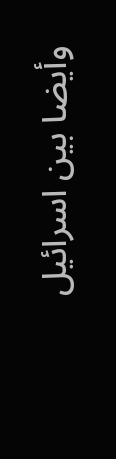وأيضا بين اسرائيل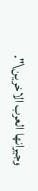وجيرانها العرب الاخرين\".